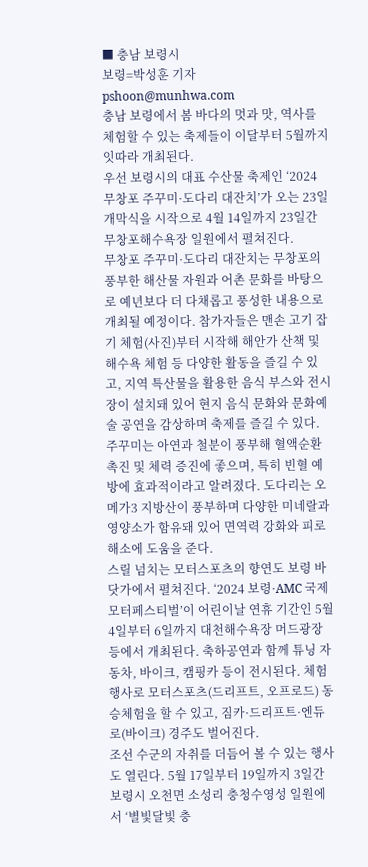■ 충남 보령시
보령=박성훈 기자 pshoon@munhwa.com
충남 보령에서 봄 바다의 멋과 맛, 역사를 체험할 수 있는 축제들이 이달부터 5월까지 잇따라 개최된다.
우선 보령시의 대표 수산물 축제인 ‘2024 무창포 주꾸미·도다리 대잔치’가 오는 23일 개막식을 시작으로 4월 14일까지 23일간 무창포해수욕장 일원에서 펼쳐진다.
무창포 주꾸미·도다리 대잔치는 무창포의 풍부한 해산물 자원과 어촌 문화를 바탕으로 예년보다 더 다채롭고 풍성한 내용으로 개최될 예정이다. 참가자들은 맨손 고기 잡기 체험(사진)부터 시작해 해안가 산책 및 해수욕 체험 등 다양한 활동을 즐길 수 있고, 지역 특산물을 활용한 음식 부스와 전시장이 설치돼 있어 현지 음식 문화와 문화예술 공연을 감상하며 축제를 즐길 수 있다.
주꾸미는 아연과 철분이 풍부해 혈액순환 촉진 및 체력 증진에 좋으며, 특히 빈혈 예방에 효과적이라고 알려졌다. 도다리는 오메가3 지방산이 풍부하며 다양한 미네랄과 영양소가 함유돼 있어 면역력 강화와 피로 해소에 도움을 준다.
스릴 넘치는 모터스포츠의 향연도 보령 바닷가에서 펼쳐진다. ‘2024 보령·AMC 국제 모터페스티벌’이 어린이날 연휴 기간인 5월 4일부터 6일까지 대천해수욕장 머드광장 등에서 개최된다. 축하공연과 함께 튜닝 자동차, 바이크, 캠핑카 등이 전시된다. 체험행사로 모터스포츠(드리프트, 오프로드) 동승체험을 할 수 있고, 짐카·드리프트·엔듀로(바이크) 경주도 벌어진다.
조선 수군의 자취를 더듬어 볼 수 있는 행사도 열린다. 5월 17일부터 19일까지 3일간 보령시 오천면 소성리 충청수영성 일원에서 ‘별빛달빛 충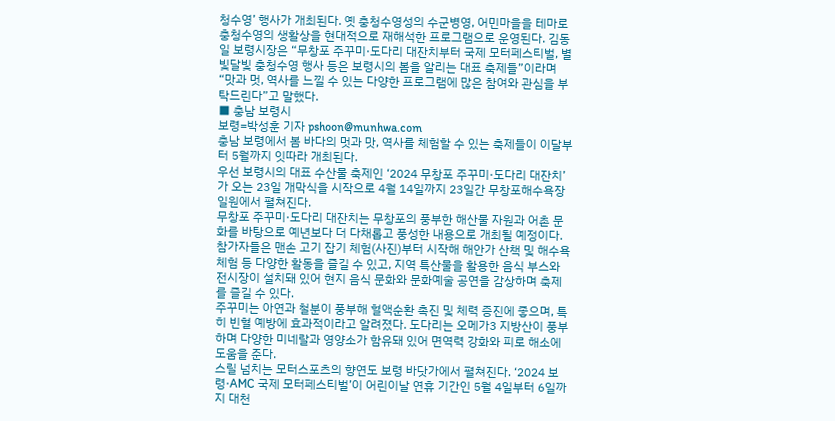청수영’ 행사가 개최된다. 옛 충청수영성의 수군병영, 어민마을을 테마로 충청수영의 생활상을 현대적으로 재해석한 프로그램으로 운영된다. 김동일 보령시장은 “무창포 주꾸미·도다리 대잔치부터 국제 모터페스티벌, 별빛달빛 충청수영 행사 등은 보령시의 봄을 알리는 대표 축제들”이라며 “맛과 멋, 역사를 느낄 수 있는 다양한 프로그램에 많은 참여와 관심을 부탁드린다”고 말했다.
■ 충남 보령시
보령=박성훈 기자 pshoon@munhwa.com
충남 보령에서 봄 바다의 멋과 맛, 역사를 체험할 수 있는 축제들이 이달부터 5월까지 잇따라 개최된다.
우선 보령시의 대표 수산물 축제인 ‘2024 무창포 주꾸미·도다리 대잔치’가 오는 23일 개막식을 시작으로 4월 14일까지 23일간 무창포해수욕장 일원에서 펼쳐진다.
무창포 주꾸미·도다리 대잔치는 무창포의 풍부한 해산물 자원과 어촌 문화를 바탕으로 예년보다 더 다채롭고 풍성한 내용으로 개최될 예정이다. 참가자들은 맨손 고기 잡기 체험(사진)부터 시작해 해안가 산책 및 해수욕 체험 등 다양한 활동을 즐길 수 있고, 지역 특산물을 활용한 음식 부스와 전시장이 설치돼 있어 현지 음식 문화와 문화예술 공연을 감상하며 축제를 즐길 수 있다.
주꾸미는 아연과 철분이 풍부해 혈액순환 촉진 및 체력 증진에 좋으며, 특히 빈혈 예방에 효과적이라고 알려졌다. 도다리는 오메가3 지방산이 풍부하며 다양한 미네랄과 영양소가 함유돼 있어 면역력 강화와 피로 해소에 도움을 준다.
스릴 넘치는 모터스포츠의 향연도 보령 바닷가에서 펼쳐진다. ‘2024 보령·AMC 국제 모터페스티벌’이 어린이날 연휴 기간인 5월 4일부터 6일까지 대천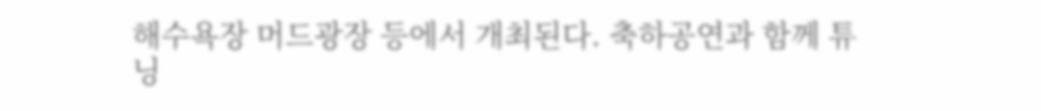해수욕장 머드광장 등에서 개최된다. 축하공연과 함께 튜닝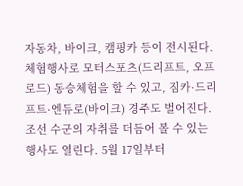자동차, 바이크, 캠핑카 등이 전시된다. 체험행사로 모터스포츠(드리프트, 오프로드) 동승체험을 할 수 있고, 짐카·드리프트·엔듀로(바이크) 경주도 벌어진다.
조선 수군의 자취를 더듬어 볼 수 있는 행사도 열린다. 5월 17일부터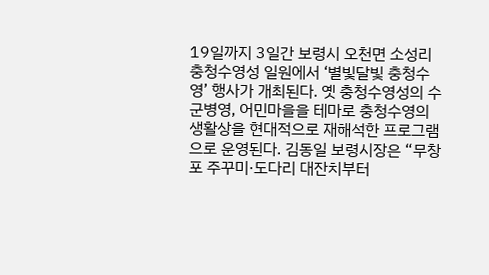19일까지 3일간 보령시 오천면 소성리 충청수영성 일원에서 ‘별빛달빛 충청수영’ 행사가 개최된다. 옛 충청수영성의 수군병영, 어민마을을 테마로 충청수영의 생활상을 현대적으로 재해석한 프로그램으로 운영된다. 김동일 보령시장은 “무창포 주꾸미·도다리 대잔치부터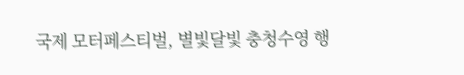국제 모터페스티벌, 별빛달빛 충청수영 행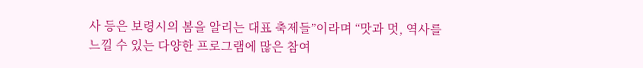사 등은 보령시의 봄을 알리는 대표 축제들”이라며 “맛과 멋, 역사를 느낄 수 있는 다양한 프로그램에 많은 참여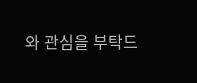와 관심을 부탁드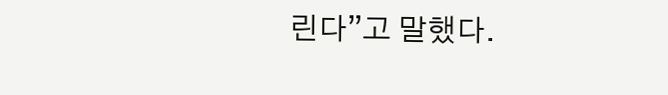린다”고 말했다.